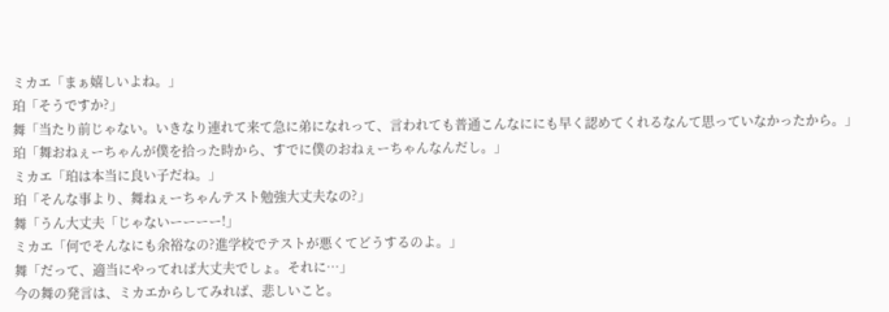ミカエ「まぁ嬉しいよね。」
珀「そうですか?」
舞「当たり前じゃない。いきなり連れて来て急に弟になれって、言われても普通こんなににも早く認めてくれるなんて思っていなかったから。」
珀「舞おねぇーちゃんが僕を拾った時から、すでに僕のおねぇーちゃんなんだし。」
ミカエ「珀は本当に良い子だね。」
珀「そんな事より、舞ねぇーちゃんテスト勉強大丈夫なの?」
舞「うん大丈夫「じゃないーーーー!」
ミカエ「何でそんなにも余裕なの?進学校でテストが悪くてどうするのよ。」
舞「だって、適当にやってれば大丈夫でしょ。それに…」
今の舞の発言は、ミカエからしてみれば、悲しいこと。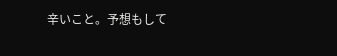辛いこと。予想もして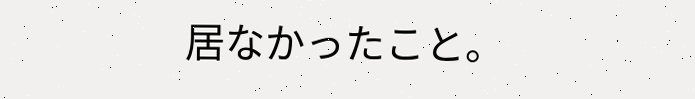居なかったこと。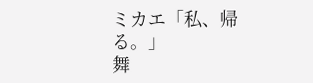ミカエ「私、帰る。」
舞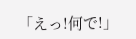「えっ!何で!」